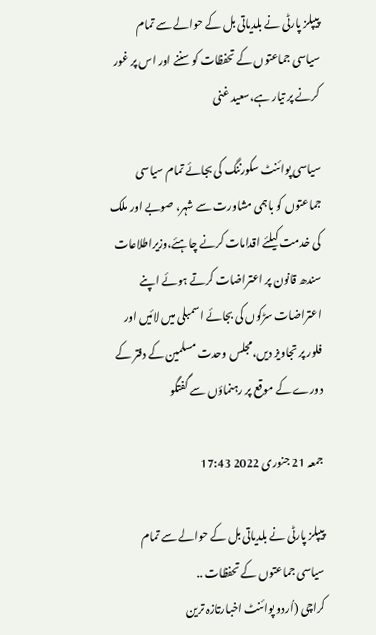پیپلز پارٹی نے بلدیاتی بل کے حوالے سے تمام سیاسی جماعتوں کے تحفظات کو سننے اور اس پر غور کرنے پر تیار ہے،سعید غنی

سیاسی پوائنٹ سکورننگ کی بجائے تمام سیاسی جماعتوں کو باہمی مشاورت سے شہر، صوبے اور ملک کی خدمت کیلئے اقدامات کرنے چاہئے،وزیراطلاعات سندھ قانون پر اعتراضات کرتے ہوئے اپنے اعتراضات سڑکوں کی بجائے اسمبلی میں لائیں اور فلور پر تجاویز دیں،مجلس وحدت مسلمین کے دفتر کے دورے کے موقع پر رہنماؤں سے گفتگو

جمعہ 21 جنوری 2022 17:43

پیپلز پارٹی نے بلدیاتی بل کے حوالے سے تمام سیاسی جماعتوں کے تحفظات ..
کراچی (اُردو پوائنٹ اخبارتازہ ترین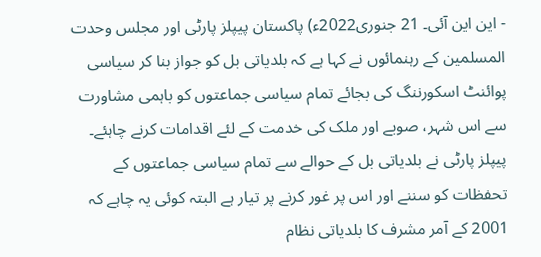- این این آئی۔ 21 جنوری2022ء) پاکستان پیپلز پارٹی اور مجلس وحدت المسلمین کے رہنمائوں نے کہا ہے کہ بلدیاتی بل کو جواز بنا کر سیاسی پوائنٹ اسکورننگ کی بجائے تمام سیاسی جماعتوں کو باہمی مشاورت سے اس شہر، صوبے اور ملک کی خدمت کے لئے اقدامات کرنے چاہئے۔ پیپلز پارٹی نے بلدیاتی بل کے حوالے سے تمام سیاسی جماعتوں کے تحفظات کو سننے اور اس پر غور کرنے پر تیار ہے البتہ کوئی یہ چاہے کہ 2001 کے آمر مشرف کا بلدیاتی نظام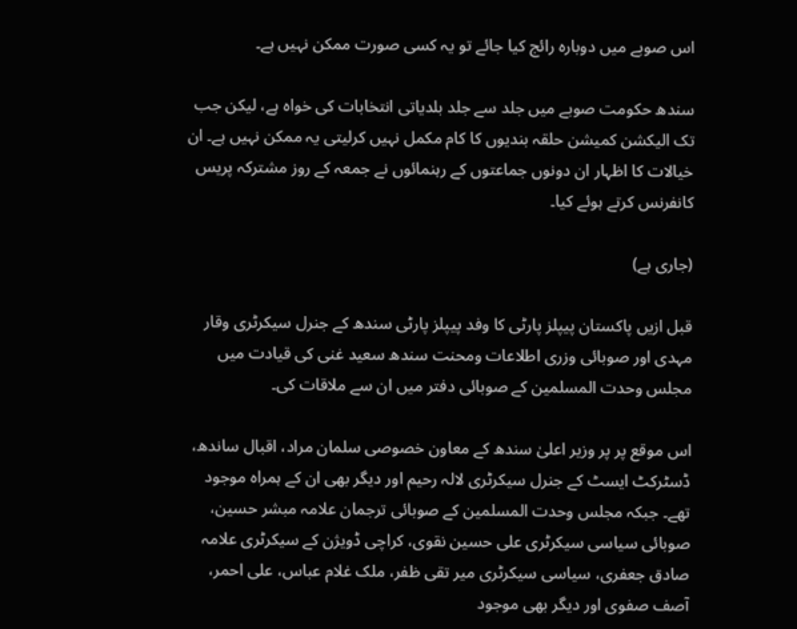اس صوبے میں دوبارہ رائج کیا جائے تو یہ کسی صورت ممکن نہیں ہے۔

سندھ حکومت صوبے میں جلد سے جلد بلدیاتی انتخابات کی خواہ ہے، لیکن جب تک الیکشن کمیشن حلقہ بندیوں کا کام مکمل نہیں کرلیتی یہ ممکن نہیں ہے۔ ان خیالات کا اظہار ان دونوں جماعتوں کے رہنمائوں نے جمعہ کے روز مشترکہ پریس کانفرنس کرتے ہوئے کیا۔

(جاری ہے)

قبل ازیں پاکستان پیپلز پارٹی کا وفد پیپلز پارٹی سندھ کے جنرل سیکرٹری وقار مہدی اور صوبائی وزری اطلاعات ومحنت سندھ سعید غنی کی قیادت میں مجلس وحدت المسلمین کے صوبائی دفتر میں ان سے ملاقات کی۔

اس موقع پر پر وزیر اعلیٰ سندھ کے معاون خصوصی سلمان مراد، اقبال ساندھ، ڈسٹرکٹ ایسٹ کے جنرل سیکرٹری لالہ رحیم اور دیگر بھی ان کے ہمراہ موجود تھے۔ جبکہ مجلس وحدت المسلمین کے صوبائی ترجمان علامہ مبشر حسین، صوبائی سیاسی سیکرٹری علی حسین نقوی، کراچی ڈویژن کے سیکرٹری علامہ صادق جعفری، سیاسی سیکرٹری میر تقی ظفر، ملک غلام عباس، علی احمر، آصف صفوی اور دیگر بھی موجود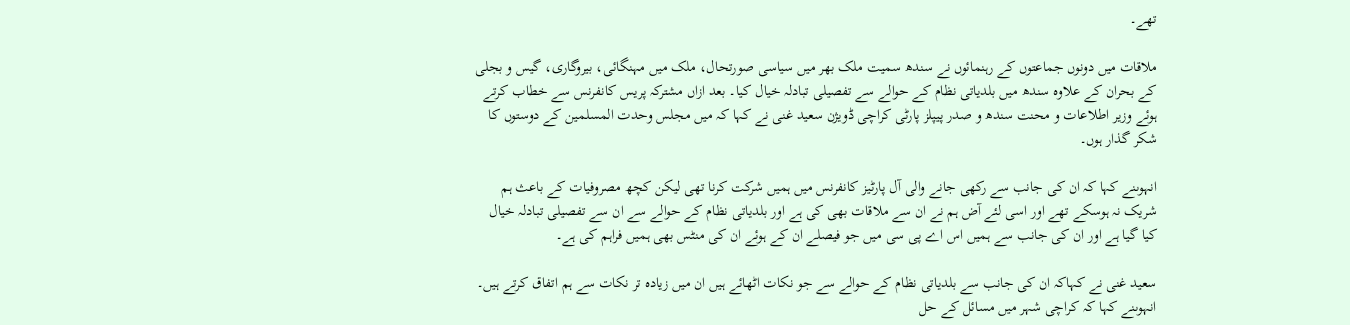تھے۔

ملاقات میں دونوں جماعتوں کے رہنمائوں نے سندھ سمیت ملک بھر میں سیاسی صورتحال، ملک میں مہنگائی، بیروگاری، گیس و بجلی کے بحران کے علاوہ سندھ میں بلدیاتی نظام کے حوالے سے تفصیلی تبادلہ خیال کیا۔ بعد ازاں مشترکہ پریس کانفرنس سے خطاب کرتے ہوئے وزیر اطلاعات و محنت سندھ و صدر پیپلز پارٹی کراچی ڈویژن سعید غنی نے کہا کہ میں مجلس وحدت المسلمین کے دوستوں کا شکر گذار ہوں۔

انہوںنے کہا کہ ان کی جانب سے رکھی جانے والی آل پارٹیز کانفرنس میں ہمیں شرکت کرنا تھی لیکن کچھ مصروفیات کے باعث ہم شریک نہ ہوسکے تھے اور اسی لئے آض ہم نے ان سے ملاقات بھی کی ہے اور بلدیاتی نظام کے حوالے سے ان سے تفصیلی تبادلہ خیال کیا گیا ہے اور ان کی جانب سے ہمیں اس اے پی سی میں جو فیصلے ان کے ہوئے ان کی منٹس بھی ہمیں فراہم کی ہے۔

سعید غنی نے کہاکہ ان کی جانب سے بلدیاتی نظام کے حوالے سے جو نکات اٹھائے ہیں ان میں زیادہ تر نکات سے ہم اتفاق کرتے ہیں۔ انہوںنے کہا کہ کراچی شہر میں مسائل کے حل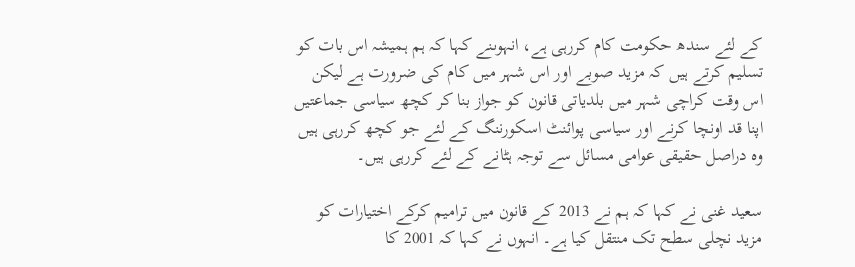کے لئے سندھ حکومت کام کررہی ہے، انہوںنے کہا کہ ہم ہمیشہ اس بات کو تسلیم کرتے ہیں کہ مزید صوبے اور اس شہر میں کام کی ضرورت ہے لیکن اس وقت کراچی شہر میں بلدیاتی قانون کو جواز بنا کر کچھ سیاسی جماعتیں اپنا قد اونچا کرنے اور سیاسی پوائنٹ اسکورننگ کے لئے جو کچھ کررہی ہیں وہ دراصل حقیقی عوامی مسائل سے توجہ ہٹانے کے لئے کررہی ہیں۔

سعید غنی نے کہا کہ ہم نے 2013 کے قانون میں ترامیم کرکے اختیارات کو مزید نچلی سطح تک منتقل کیا ہے۔ انہوں نے کہا کہ 2001 کا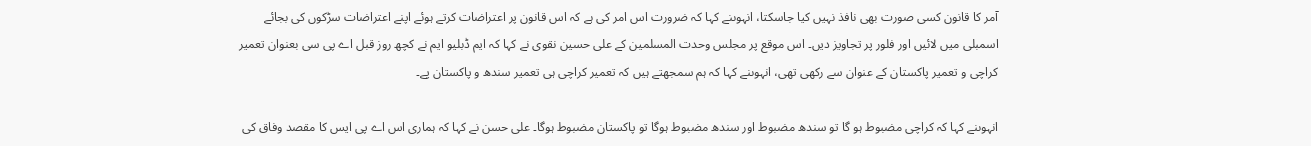آمر کا قانون کسی صورت بھی نافذ نہیں کیا جاسکتا، انہوںنے کہا کہ ضرورت اس امر کی ہے کہ اس قانون پر اعتراضات کرتے ہوئے اپنے اعتراضات سڑکوں کی بجائے اسمبلی میں لائیں اور فلور پر تجاویز دیں۔ اس موقع پر مجلس وحدت المسلمین کے علی حسین نقوی نے کہا کہ ایم ڈبلیو ایم نے کچھ روز قبل اے پی سی بعنوان تعمیر کراچی و تعمیر پاکستان کے عنوان سے رکھی تھی، انہوںنے کہا کہ ہم سمجھتے ہیں کہ تعمیر کراچی ہی تعمیر سندھ و پاکستان پے۔

انہوںنے کہا کہ کراچی مضبوط ہو گا تو سندھ مضبوط اور سندھ مضبوط ہوگا تو پاکستان مضبوط ہوگا۔ علی حسن نے کہا کہ ہماری اس اے پی ایس کا مقصد وفاق کی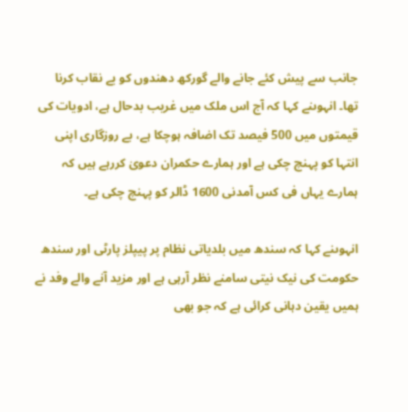جانب سے پیش کئے جانے والے گورکھ دھندوں کو بے نقاب کرنا تھا۔ انہوںنے کہا کہ آج اس ملک میں غریب بدحال ہے، ادویات کی قیمتوں میں 500 فیصد تک اضافہ ہوچکا ہے، بے روزگاری اپنی انتہا کو پہنچ چکی ہے اور ہمارے حکمران دعویٰ کررہے ہیں کہ ہمارے یہاں فی کس آمدنی 1600 ڈالر کو پہنچ چکی ہے۔

انہوںنے کہا کہ سندھ میں بلدیاتی نظام پر پیپلز پارٹی اور سندھ حکومت کی نیک نیتی سامنے نظر آرہی ہے اور مزید آنے والے وفد نے ہمیں یقین دہانی کرائی ہے کہ جو بھی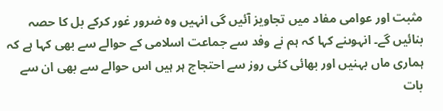مثبت اور عوامی مفاد میں تجاویز آئیں گی انہیں وہ ضرور غور کرکے بل کا حصہ بنائیں گے۔ انہوںنے کہا کہ ہم نے وفد سے جماعت اسلامی کے حوالے سے بھی کہا ہے کہ ہماری ماں بہنیں اور بھائی کئی روز سے احتجاج ہر ہیں اس حوالے سے بھی ان سے بات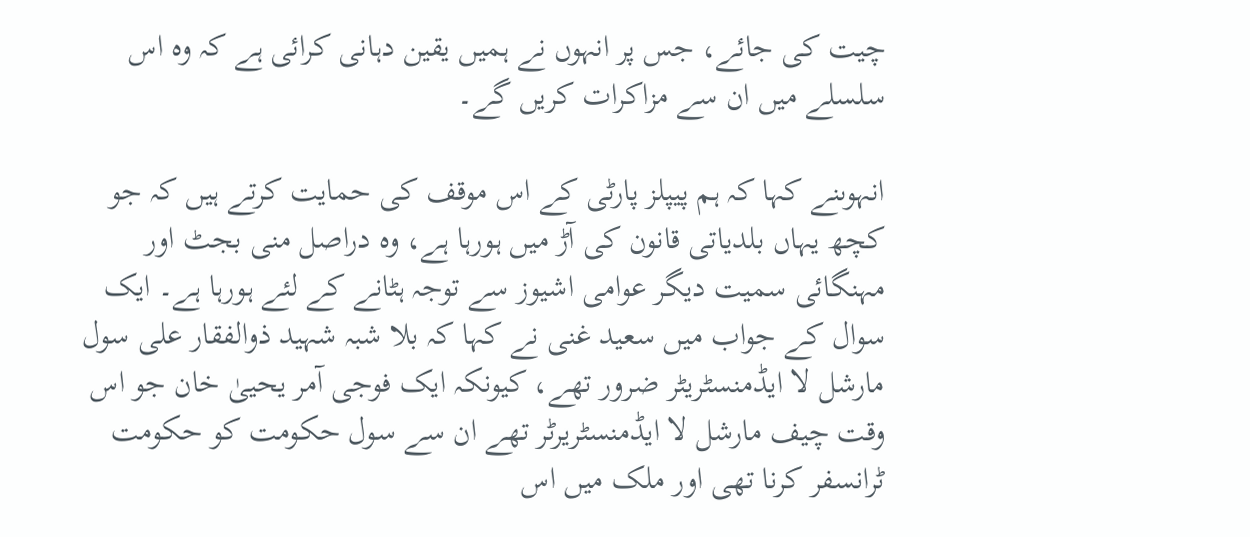چیت کی جائے، جس پر انہوں نے ہمیں یقین دہانی کرائی ہے کہ وہ اس سلسلے میں ان سے مزاکرات کریں گے۔

انہوںنے کہا کہ ہم پیپلز پارٹی کے اس موقف کی حمایت کرتے ہیں کہ جو کچھ یہاں بلدیاتی قانون کی آڑ میں ہورہا ہے، وہ دراصل منی بجٹ اور مہنگائی سمیت دیگر عوامی اشیوز سے توجہ ہٹانے کے لئے ہورہا ہے۔ ایک سوال کے جواب میں سعید غنی نے کہا کہ بلا شبہ شہید ذوالفقار علی سول مارشل لا ایڈمنسٹریٹر ضرور تھے، کیونکہ ایک فوجی آمر یحییٰ خان جو اس وقت چیف مارشل لا ایڈمنسٹریرٹر تھے ان سے سول حکومت کو حکومت ٹرانسفر کرنا تھی اور ملک میں اس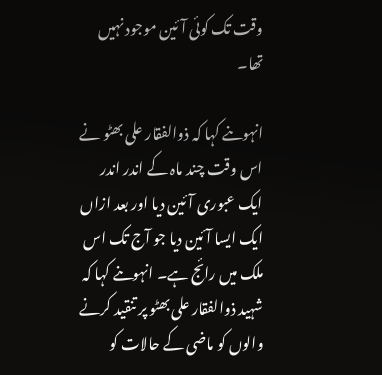وقت تک کوئی آئین موجود نہیں تھا۔

انہوںنے کہا کہ ذوالفقار علی بھٹو نے اس وقت چند ماہ کے اندر اندر ایک عبوری آئین دیا اور بعد ازاں ایک ایسا آئین دیا جو آج تک اس ملک میں رائج ہے۔ انہوںنے کہا کہ شہید ذوالفقار علی بھٹو پر تنقید کرنے والوں کو ماضی کے حالات کو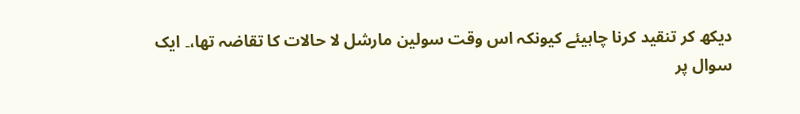دیکھ کر تنقید کرنا چاہیئے کیونکہ اس وقت سولین مارشل لا حالات کا تقاضہ تھا،۔ ایک سوال پر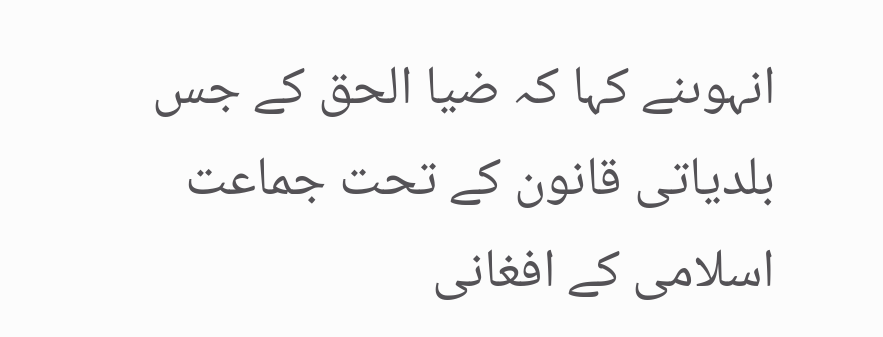انہوںنے کہا کہ ضیا الحق کے جس بلدیاتی قانون کے تحت جماعت اسلامی کے افغانی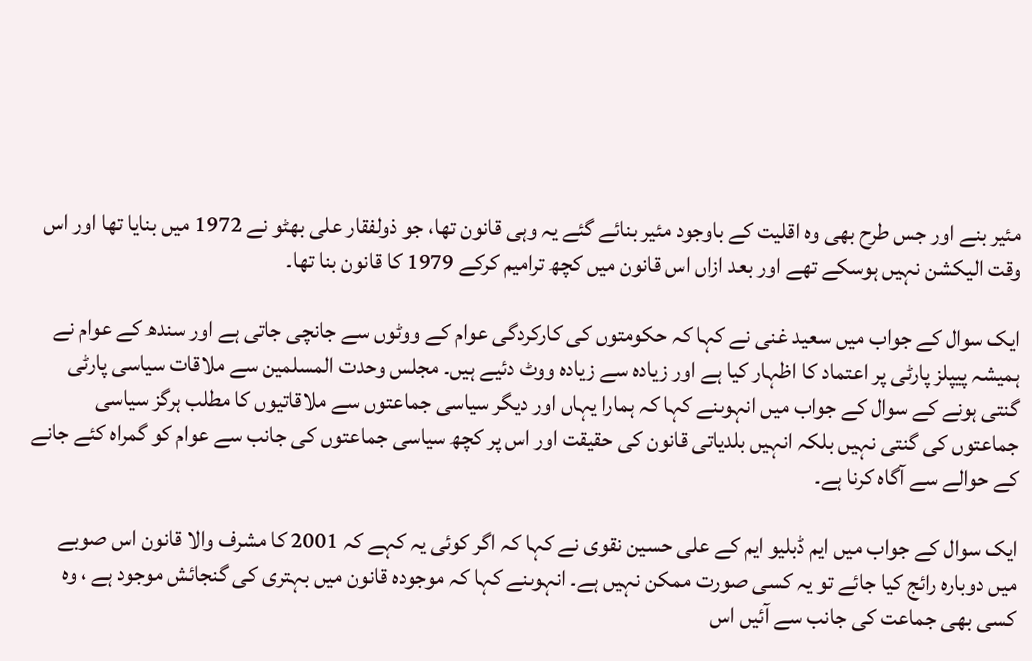مئیر بنے اور جس طرح بھی وہ اقلیت کے باوجود مئیر بنائے گئے یہ وہی قانون تھا، جو ذولفقار علی بھٹو نے 1972 میں بنایا تھا اور اس وقت الیکشن نہیں ہوسکے تھے اور بعد ازاں اس قانون میں کچھ ترامیم کرکے 1979 کا قانون بنا تھا۔

ایک سوال کے جواب میں سعید غنی نے کہا کہ حکومتوں کی کارکردگی عوام کے ووٹوں سے جانچی جاتی ہے اور سندھ کے عوام نے ہمیشہ پیپلز پارٹی پر اعتماد کا اظہار کیا ہے اور زیادہ سے زیادہ ووٹ دئیے ہیں۔ مجلس وحدت المسلمین سے ملاقات سیاسی پارٹی گنتی ہونے کے سوال کے جواب میں انہوںنے کہا کہ ہمارا یہاں اور دیگر سیاسی جماعتوں سے ملاقاتیوں کا مطلب ہرگز سیاسی جماعتوں کی گنتی نہیں بلکہ انہیں بلدیاتی قانون کی حقیقت اور اس پر کچھ سیاسی جماعتوں کی جانب سے عوام کو گمراہ کئے جانے کے حوالے سے آگاہ کرنا ہے۔

ایک سوال کے جواب میں ایم ڈبلیو ایم کے علی حسین نقوی نے کہا کہ اگر کوئی یہ کہے کہ 2001 کا مشرف والا قانون اس صوبے میں دوبارہ رائج کیا جائے تو یہ کسی صورت ممکن نہیں ہے۔ انہوںنے کہا کہ موجودہ قانون میں بہتری کی گنجائش موجود ہے ، وہ کسی بھی جماعت کی جانب سے آئیں اس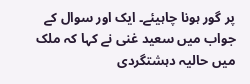پر گور ہونا چاہیئے۔ ایک اور سوال کے جواب میں سعید غنی نے کہا کہ ملک میں حالیہ دہشتگردی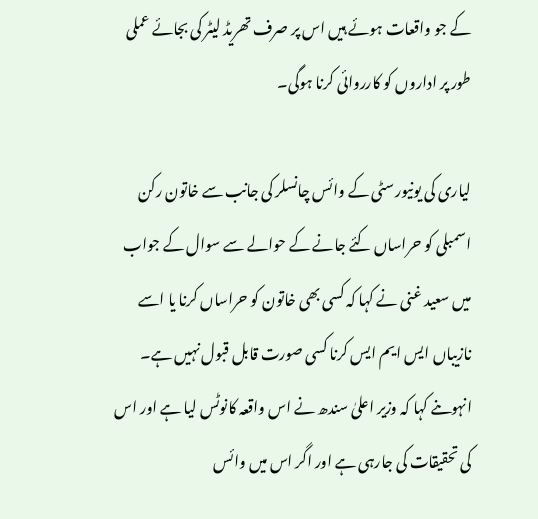کے جو واقعات ہوئے ہیں اس پر صرف تھریڈ لیٹر کی بجائے عملی طور پر اداروں کو کارروائی کرنا ہوگی۔

لیاری کی یونیورسٹی کے وائس چانسلر کی جانب سے خاتون رکن اسمبلی کو حراساں کئے جانے کے حوالے سے سوال کے جواب میں سعید غنی نے کہا کہ کسی بھی خاتون کو حراساں کرنا یا اسے نازیباں ایس ایم ایس کرنا کسی صورت قابل قبول نہیں ہے۔ انہوںنے کہا کہ وزیر اعلیٰ سندھ نے اس واقعہ کانوٹس لیا ہے اور اس کی تحقیقات کی جارہی ہے اور اگر اس میں وائس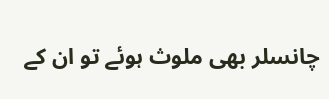چانسلر بھی ملوث ہوئے تو ان کے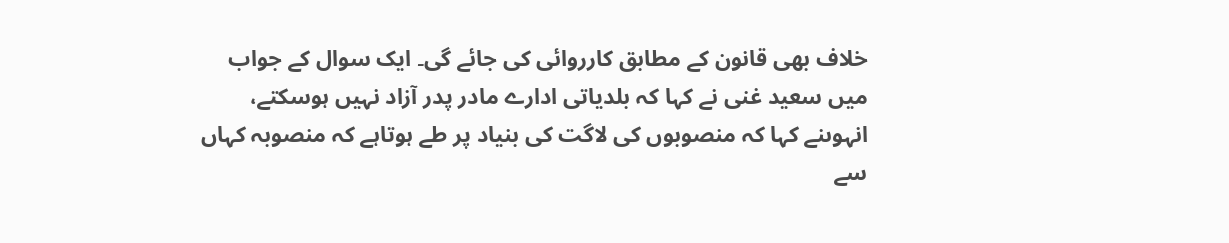خلاف بھی قانون کے مطابق کارروائی کی جائے گی۔ ایک سوال کے جواب میں سعید غنی نے کہا کہ بلدیاتی ادارے مادر پدر آزاد نہیں ہوسکتے، انہوںنے کہا کہ منصوبوں کی لاگت کی بنیاد پر طے ہوتاہے کہ منصوبہ کہاں سے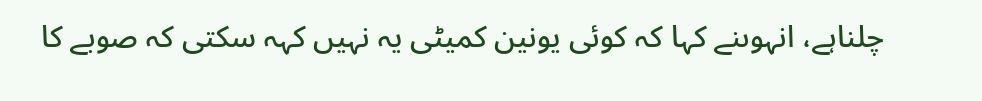چلناہے، انہوںنے کہا کہ کوئی یونین کمیٹی یہ نہیں کہہ سکتی کہ صوبے کا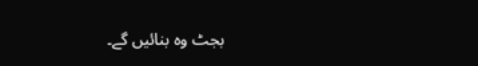بجٹ وہ بنائیں گے۔